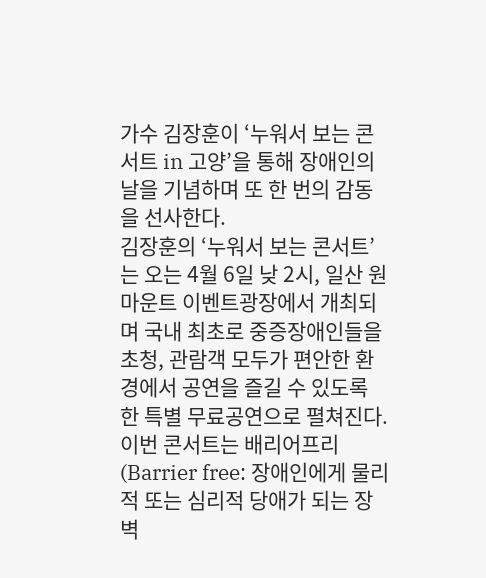가수 김장훈이 ‘누워서 보는 콘서트 in 고양’을 통해 장애인의 날을 기념하며 또 한 번의 감동을 선사한다.
김장훈의 ‘누워서 보는 콘서트’는 오는 4월 6일 낮 2시, 일산 원마운트 이벤트광장에서 개최되며 국내 최초로 중증장애인들을 초청, 관람객 모두가 편안한 환경에서 공연을 즐길 수 있도록 한 특별 무료공연으로 펼쳐진다.
이번 콘서트는 배리어프리(Barrier free: 장애인에게 물리적 또는 심리적 당애가 되는 장벽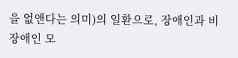을 없앤다는 의미)의 일환으로, 장애인과 비장애인 모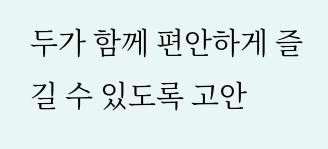두가 함께 편안하게 즐길 수 있도록 고안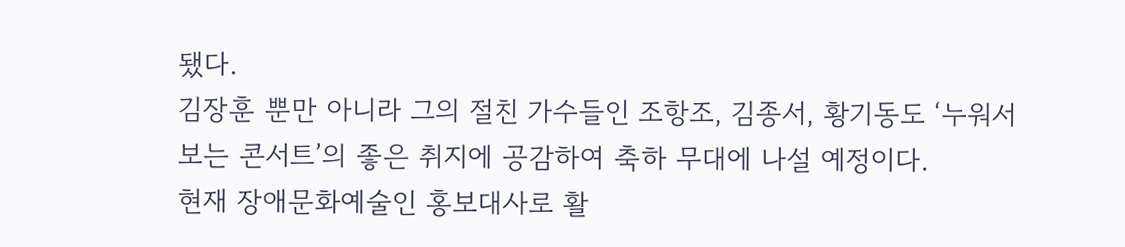됐다.
김장훈 뿐만 아니라 그의 절친 가수들인 조항조, 김종서, 황기동도 ‘누워서 보는 콘서트’의 좋은 취지에 공감하여 축하 무대에 나설 예정이다.
현재 장애문화예술인 홍보대사로 활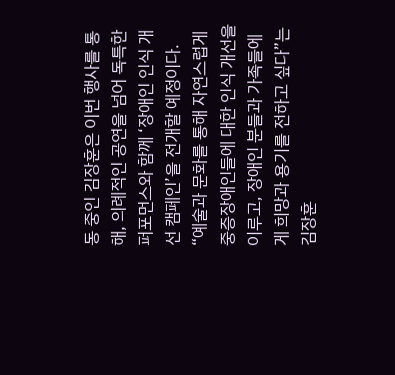동 중인 김장훈은 이번 행사를 통해, 의례적인 공연을 넘어 독특한 퍼포먼스와 함께 ‘장애인 인식 개선 캠페인’을 전개할 예정이다.
“예술과 문화를 통해 자연스럽게 중증장애인들에 대한 인식 개선을 이루고, 장애인 분들과 가족들에게 희망과 용기를 전하고 싶다”는 김장훈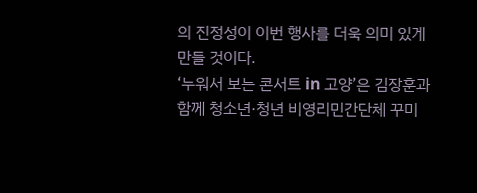의 진정성이 이번 행사를 더욱 의미 있게 만들 것이다.
‘누워서 보는 콘서트 in 고양’은 김장훈과 함께 청소년·청년 비영리민간단체 꾸미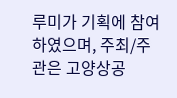루미가 기획에 참여하였으며, 주최/주관은 고양상공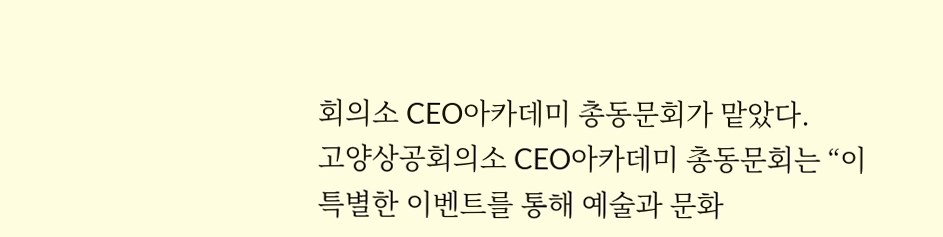회의소 CEO아카데미 총동문회가 맡았다.
고양상공회의소 CEO아카데미 총동문회는 “이 특별한 이벤트를 통해 예술과 문화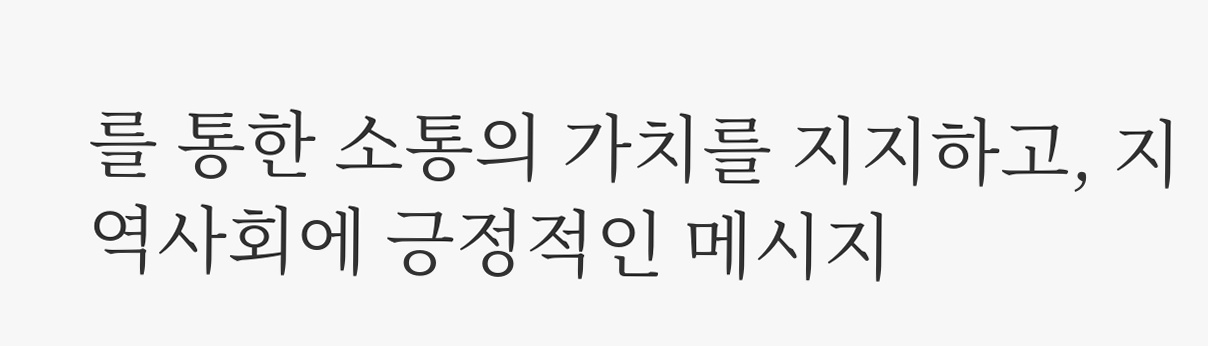를 통한 소통의 가치를 지지하고, 지역사회에 긍정적인 메시지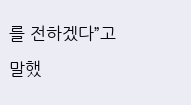를 전하겠다”고 말했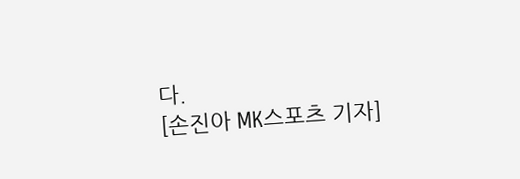다.
[손진아 MK스포츠 기자]